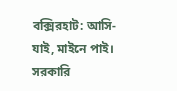বক্সিরহাট: আসি-যাই, মাইনে পাই। সরকারি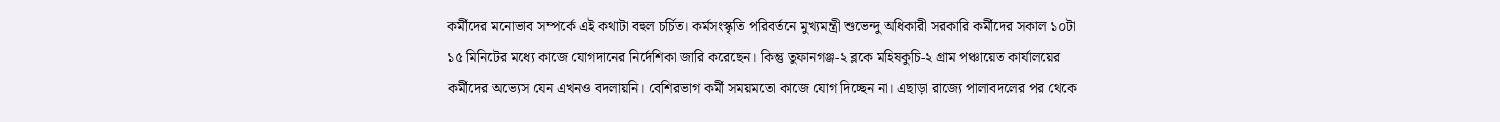কর্মীদের মনোভাব সম্পর্কে এই কথাটা বহুল চর্চিত। কর্মসংস্কৃতি পরিবর্তনে মুখ্যমন্ত্রী শুভেন্দু অধিকারী সরকারি কর্মীদের সকাল ১০টা ১৫ মিনিটের মধ্যে কাজে যোগদানের নির্দেশিকা জারি করেছেন। কিন্তু তুফানগঞ্জ-২ ব্লকে মহিষকুচি-২ গ্রাম পঞ্চায়েত কার্যালয়ের কর্মীদের অভ্যেস যেন এখনও বদলায়নি। বেশিরভাগ কর্মী সময়মতো কাজে যোগ দিচ্ছেন না। এছাড়া রাজ্যে পালাবদলের পর থেকে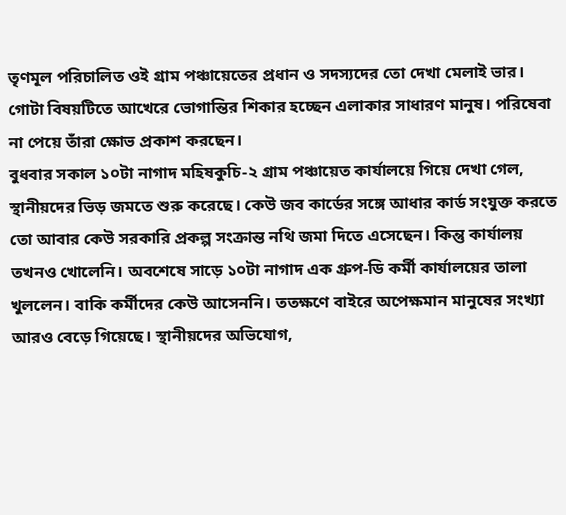তৃণমূল পরিচালিত ওই গ্রাম পঞ্চায়েতের প্রধান ও সদস্যদের তো দেখা মেলাই ভার। গোটা বিষয়টিতে আখেরে ভোগান্তির শিকার হচ্ছেন এলাকার সাধারণ মানুষ। পরিষেবা না পেয়ে তাঁরা ক্ষোভ প্রকাশ করছেন।
বুধবার সকাল ১০টা নাগাদ মহিষকুচি-২ গ্রাম পঞ্চায়েত কার্যালয়ে গিয়ে দেখা গেল, স্থানীয়দের ভিড় জমতে শুরু করেছে। কেউ জব কার্ডের সঙ্গে আধার কার্ড সংযুক্ত করতে তো আবার কেউ সরকারি প্রকল্প সংক্রান্ত নথি জমা দিতে এসেছেন। কিন্তু কার্যালয় তখনও খোলেনি। অবশেষে সাড়ে ১০টা নাগাদ এক গ্রুপ-ডি কর্মী কার্যালয়ের তালা খুললেন। বাকি কর্মীদের কেউ আসেননি। ততক্ষণে বাইরে অপেক্ষমান মানুষের সংখ্যা আরও বেড়ে গিয়েছে। স্থানীয়দের অভিযোগ,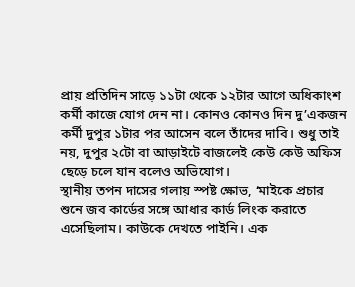প্রায় প্রতিদিন সাড়ে ১১টা থেকে ১২টার আগে অধিকাংশ কর্মী কাজে যোগ দেন না। কোনও কোনও দিন দু’একজন কর্মী দুপুর ১টার পর আসেন বলে তাঁদের দাবি। শুধু তাই নয়, দুপুর ২টো বা আড়াইটে বাজলেই কেউ কেউ অফিস ছেড়ে চলে যান বলেও অভিযোগ।
স্থানীয় তপন দাসের গলায় স্পষ্ট ক্ষোভ, ‘মাইকে প্রচার শুনে জব কার্ডের সঙ্গে আধার কার্ড লিংক করাতে এসেছিলাম। কাউকে দেখতে পাইনি। এক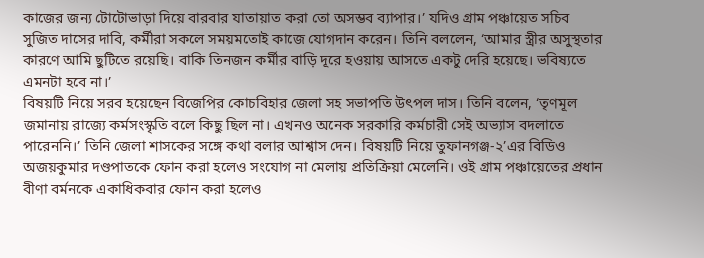কাজের জন্য টোটোভাড়া দিয়ে বারবার যাতায়াত করা তো অসম্ভব ব্যাপার।’ যদিও গ্রাম পঞ্চায়েত সচিব সুজিত দাসের দাবি, কর্মীরা সকলে সময়মতোই কাজে যোগদান করেন। তিনি বললেন, ‘আমার স্ত্রীর অসুস্থতার কারণে আমি ছুটিতে রয়েছি। বাকি তিনজন কর্মীর বাড়ি দূরে হওয়ায় আসতে একটু দেরি হয়েছে। ভবিষ্যতে এমনটা হবে না।’
বিষয়টি নিয়ে সরব হয়েছেন বিজেপির কোচবিহার জেলা সহ সভাপতি উৎপল দাস। তিনি বলেন, ‘তৃণমূল জমানায় রাজ্যে কর্মসংস্কৃতি বলে কিছু ছিল না। এখনও অনেক সরকারি কর্মচারী সেই অভ্যাস বদলাতে পারেননি।’ তিনি জেলা শাসকের সঙ্গে কথা বলার আশ্বাস দেন। বিষয়টি নিয়ে তুফানগঞ্জ-২’এর বিডিও অজয়কুমার দণ্ডপাতকে ফোন করা হলেও সংযোগ না মেলায় প্রতিক্রিয়া মেলেনি। ওই গ্রাম পঞ্চায়েতের প্রধান বীণা বর্মনকে একাধিকবার ফোন করা হলেও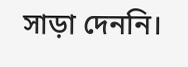সাড়া দেননি।